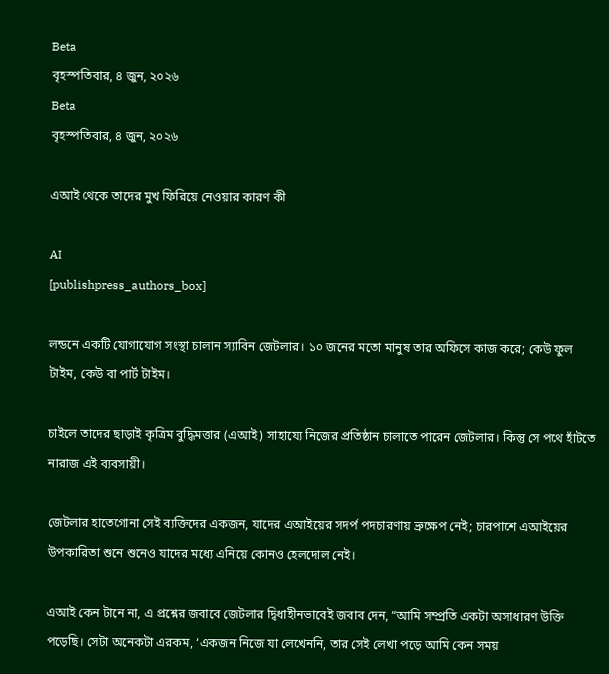Beta
বৃহস্পতিবার, ৪ জুন, ২০২৬
Beta
বৃহস্পতিবার, ৪ জুন, ২০২৬

এআই থেকে তাদের মুখ ফিরিয়ে নেওয়ার কারণ কী

AI
[publishpress_authors_box]

লন্ডনে একটি যোগাযোগ সংস্থা চালান স্যাবিন জেটলার। ১০ জনের মতো মানুষ তার অফিসে কাজ করে; কেউ ফুল টাইম, কেউ বা পার্ট টাইম।

চাইলে তাদের ছাড়াই কৃত্রিম বুদ্ধিমত্তার (এআই) সাহায্যে নিজের প্রতিষ্ঠান চালাতে পারেন জেটলার। কিন্তু সে পথে হাঁটতে নারাজ এই ব্যবসায়ী।

জেটলার হাতেগোনা সেই ব্যক্তিদের একজন, যাদের এআইয়ের সদর্প পদচারণায় ভ্রুক্ষেপ নেই; চারপাশে এআইয়ের উপকারিতা শুনে শুনেও যাদের মধ্যে এনিয়ে কোনও হেলদোল নেই।

এআই কেন টানে না, এ প্রশ্নের জবাবে জেটলার দ্বিধাহীনভাবেই জবাব দেন, “আমি সম্প্রতি একটা অসাধারণ উক্তি পড়েছি। সেটা অনেকটা এরকম, ‘একজন নিজে যা লেখেননি, তার সেই লেখা পড়ে আমি কেন সময়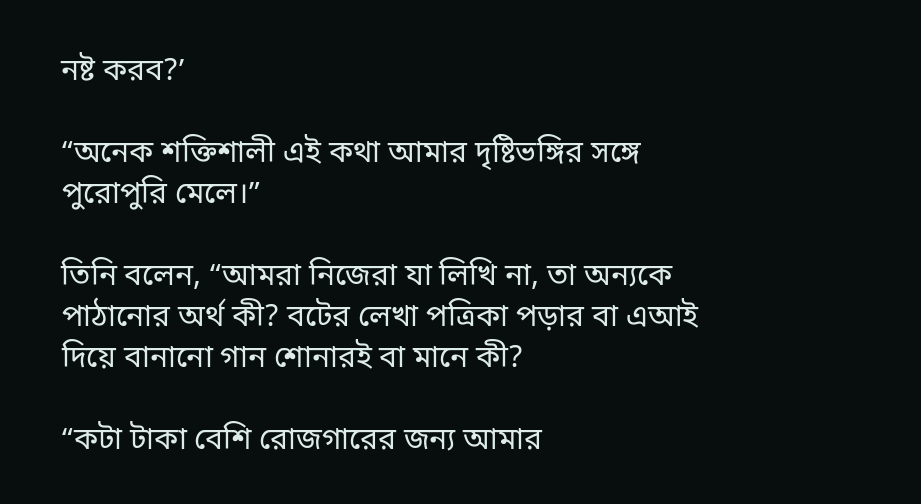নষ্ট করব?’

“অনেক শক্তিশালী এই কথা আমার দৃষ্টিভঙ্গির সঙ্গে পুরোপুরি মেলে।”

তিনি বলেন, “আমরা নিজেরা যা লিখি না, তা অন্যকে পাঠানোর অর্থ কী? বটের লেখা পত্রিকা পড়ার বা এআই দিয়ে বানানো গান শোনারই বা মানে কী?

“কটা টাকা বেশি রোজগারের জন্য আমার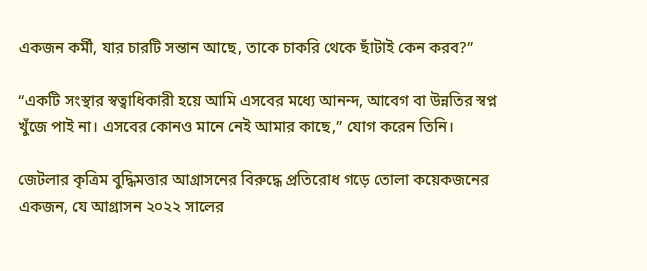একজন কর্মী, যার চারটি সন্তান আছে, তাকে চাকরি থেকে ছাঁটাই কেন করব?”

“একটি সংস্থার স্বত্বাধিকারী হয়ে আমি এসবের মধ্যে আনন্দ, আবেগ বা উন্নতির স্বপ্ন খুঁজে পাই না। এসবের কোনও মানে নেই আমার কাছে,” যোগ করেন তিনি।

জেটলার কৃত্রিম বুদ্ধিমত্তার আগ্রাসনের বিরুদ্ধে প্রতিরোধ গড়ে তোলা কয়েকজনের একজন, যে আগ্রাসন ২০২২ সালের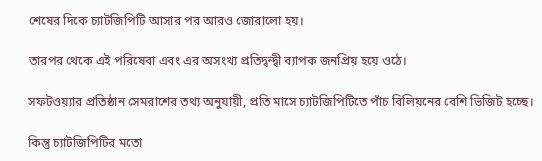শেষের দিকে চ্যাটজিপিটি আসার পর আরও জোরালো হয়।

তারপর থেকে এই পরিষেবা এবং এর অসংখ্য প্রতিদ্বন্দ্বী ব্যাপক জনপ্রিয় হয়ে ওঠে।

সফটওয়্যার প্রতিষ্ঠান সেমরাশের তথ্য অনুযায়ী, প্রতি মাসে চ্যাটজিপিটিতে পাঁচ বিলিয়নের বেশি ভিজিট হচ্ছে।

কিন্তু চ্যাটজিপিটির মতো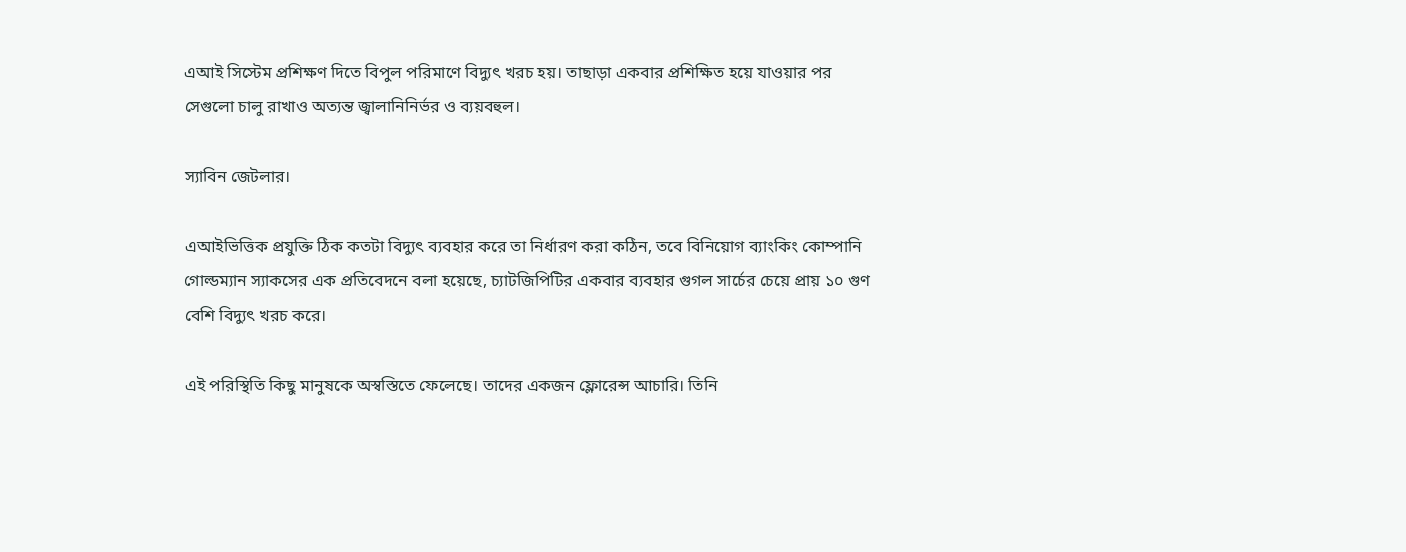এআই সিস্টেম প্রশিক্ষণ দিতে বিপুল পরিমাণে বিদ্যুৎ খরচ হয়। তাছাড়া একবার প্রশিক্ষিত হয়ে যাওয়ার পর সেগুলো চালু রাখাও অত্যন্ত জ্বালানিনির্ভর ও ব্যয়বহুল।

স্যাবিন জেটলার।

এআইভিত্তিক প্রযুক্তি ঠিক কতটা বিদ্যুৎ ব্যবহার করে তা নির্ধারণ করা কঠিন, তবে বিনিয়োগ ব্যাংকিং কোম্পানি গোল্ডম্যান স্যাকসের এক প্রতিবেদনে বলা হয়েছে, চ্যাটজিপিটির একবার ব্যবহার গুগল সার্চের চেয়ে প্রায় ১০ গুণ বেশি বিদ্যুৎ খরচ করে।

এই পরিস্থিতি কিছু মানুষকে অস্বস্তিতে ফেলেছে। তাদের একজন ফ্লোরেন্স আচারি। তিনি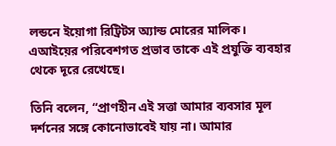লন্ডনে ইয়োগা রিট্রিটস অ্যান্ড মোরের মালিক। এআইয়ের পরিবেশগত প্রভাব তাকে এই প্রযুক্তি ব্যবহার থেকে দূরে রেখেছে।

তিনি বলেন, “প্রাণহীন এই সত্তা আমার ব্যবসার মূল দর্শনের সঙ্গে কোনোভাবেই যায় না। আমার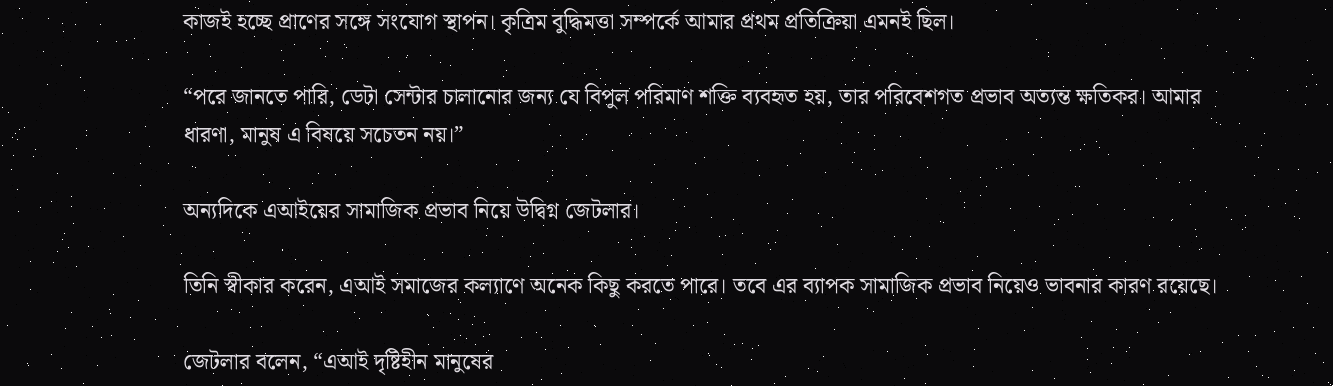কাজই হচ্ছে প্রাণের সঙ্গে সংযোগ স্থাপন। কৃত্রিম বুদ্ধিমত্তা সম্পর্কে আমার প্রথম প্রতিক্রিয়া এমনই ছিল।

“পরে জানতে পারি, ডেটা সেন্টার চালানোর জন্য যে বিপুল পরিমাণ শক্তি ব্যবহৃত হয়, তার পরিবেশগত প্রভাব অত্যন্ত ক্ষতিকর। আমার ধারণা, মানুষ এ বিষয়ে সচেতন নয়।”

অন্যদিকে এআইয়ের সামাজিক প্রভাব নিয়ে উদ্বিগ্ন জেটলার।

তিনি স্বীকার করেন, এআই সমাজের কল্যাণে অনেক কিছু করতে পারে। তবে এর ব্যাপক সামাজিক প্রভাব নিয়েও ভাবনার কারণ রয়েছে।

জেটলার বলেন, “এআই দৃষ্টিহীন মানুষের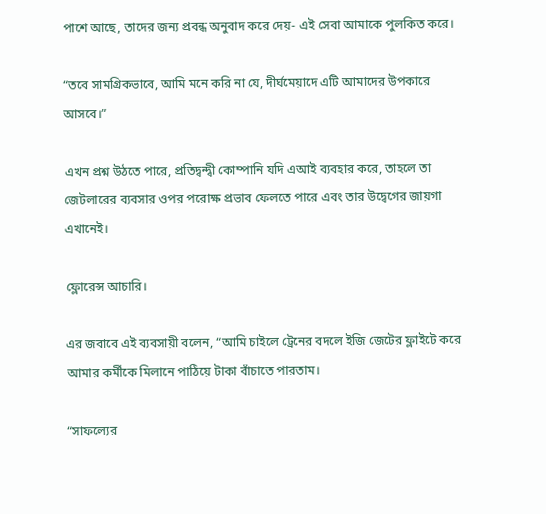পাশে আছে, তাদের জন্য প্রবন্ধ অনুবাদ করে দেয়- এই সেবা আমাকে পুলকিত করে।

“তবে সামগ্রিকভাবে, আমি মনে করি না যে, দীর্ঘমেয়াদে এটি আমাদের উপকারে আসবে।”

এখন প্রশ্ন উঠতে পারে, প্রতিদ্বন্দ্বী কোম্পানি যদি এআই ব্যবহার করে, তাহলে তা জেটলারের ব্যবসার ওপর পরোক্ষ প্রভাব ফেলতে পারে এবং তার উদ্বেগের জায়গা এখানেই।

ফ্লোরেন্স আচারি।

এর জবাবে এই ব্যবসায়ী বলেন, “আমি চাইলে ট্রেনের বদলে ইজি জেটের ফ্লাইটে করে আমার কর্মীকে মিলানে পাঠিয়ে টাকা বাঁচাতে পারতাম।

“সাফল্যের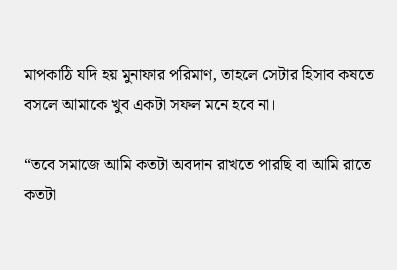মাপকাঠি যদি হয় মুনাফার পরিমাণ, তাহলে সেটার হিসাব কষতে বসলে আমাকে খুব একটা সফল মনে হবে না।

“তবে সমাজে আমি কতটা অবদান রাখতে পারছি বা আমি রাতে কতটা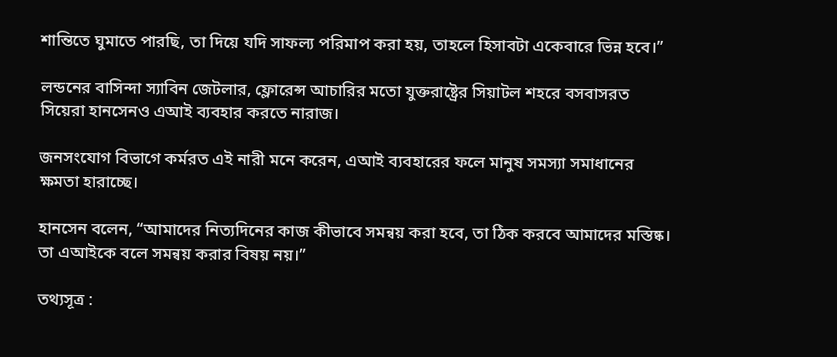শান্তিতে ঘুমাতে পারছি, তা দিয়ে যদি সাফল্য পরিমাপ করা হয়, তাহলে হিসাবটা একেবারে ভিন্ন হবে।”

লন্ডনের বাসিন্দা স্যাবিন জেটলার, ফ্লোরেন্স আচারির মতো যুক্তরাষ্ট্রের সিয়াটল শহরে বসবাসরত সিয়েরা হানসেনও এআই ব্যবহার করতে নারাজ।

জনসংযোগ বিভাগে কর্মরত এই নারী মনে করেন, এআই ব্যবহারের ফলে মানুষ সমস্যা সমাধানের ক্ষমতা হারাচ্ছে।

হানসেন বলেন, “আমাদের নিত্যদিনের কাজ কীভাবে সমন্বয় করা হবে, তা ঠিক করবে আমাদের মস্তিষ্ক। তা এআইকে বলে সমন্বয় করার বিষয় নয়।”

তথ্যসূত্র :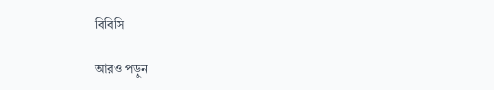বিবিসি

আরও পড়ুন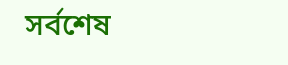সর্বশেষ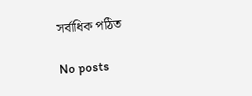সর্বাধিক পঠিত

No posts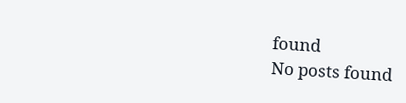found
No posts found